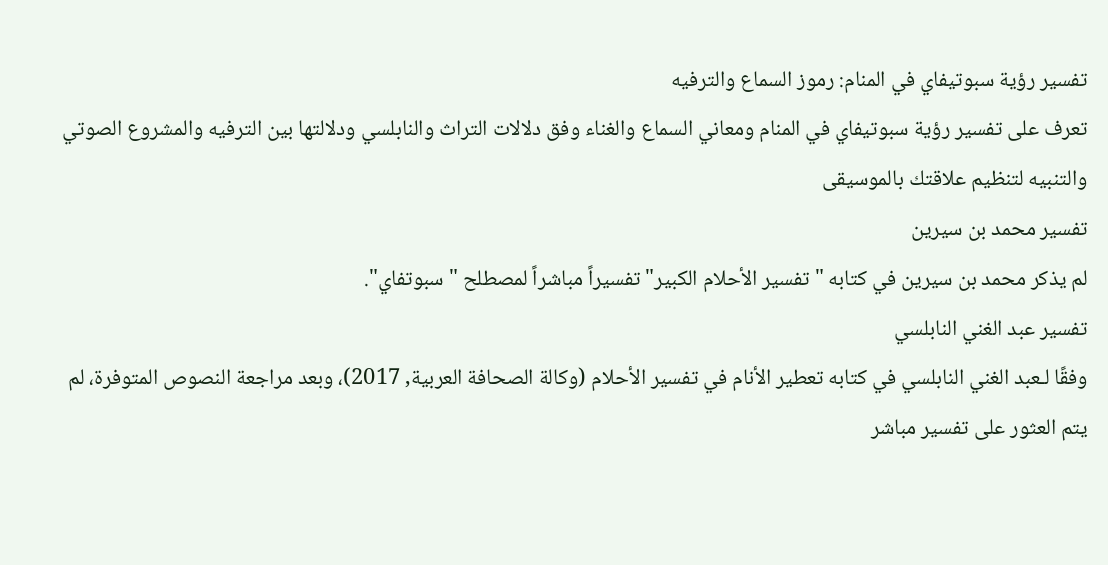تفسير رؤية سبوتيفاي في المنام: رموز السماع والترفيه
تعرف على تفسير رؤية سبوتيفاي في المنام ومعاني السماع والغناء وفق دلالات التراث والنابلسي ودلالتها بين الترفيه والمشروع الصوتي والتنبيه لتنظيم علاقتك بالموسيقى
تفسير محمد بن سيرين
لم يذكر محمد بن سيرين في كتابه "تفسير الأحلام الكبير" تفسيراً مباشراً لمصطلح "سبوتفاي".
تفسير عبد الغني النابلسي
وفقًا لـعبد الغني النابلسي في كتابه تعطير الأنام في تفسير الأحلام (وكالة الصحافة العربية, 2017)، وبعد مراجعة النصوص المتوفرة، لم يتم العثور على تفسير مباشر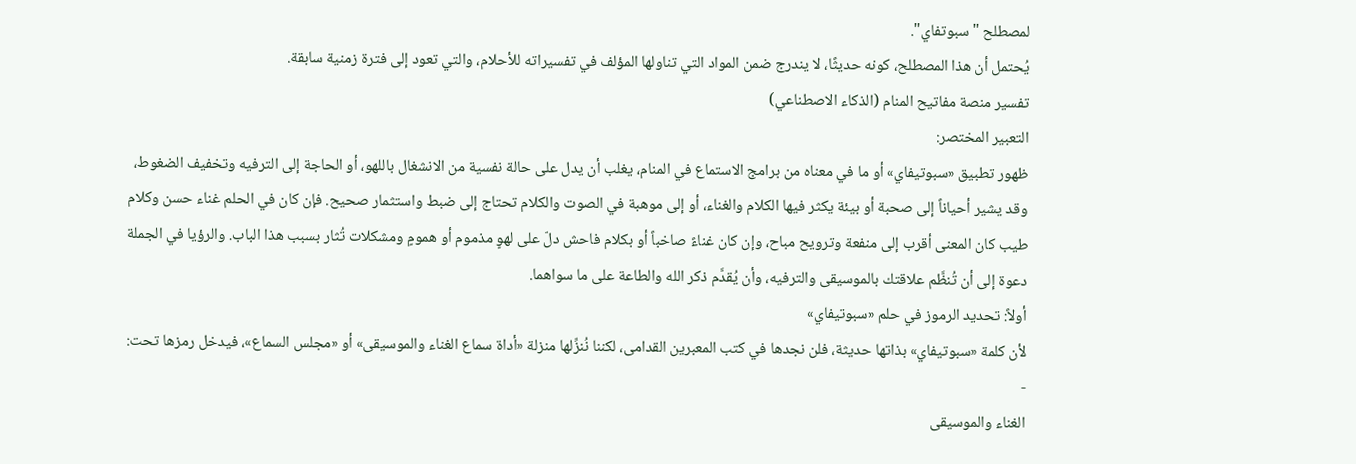لمصطلح "سبوتفاي".
يُحتمل أن هذا المصطلح، كونه حديثًا، لا يندرج ضمن المواد التي تناولها المؤلف في تفسيراته للأحلام، والتي تعود إلى فترة زمنية سابقة.
تفسير منصة مفاتيح المنام (الذكاء الاصطناعي)
التعبير المختصر:
ظهور تطبيق «سبوتيفاي» أو ما في معناه من برامج الاستماع في المنام، يغلب أن يدل على حالة نفسية من الانشغال باللهو، أو الحاجة إلى الترفيه وتخفيف الضغوط، وقد يشير أحياناً إلى صحبة أو بيئة يكثر فيها الكلام والغناء، أو إلى موهبة في الصوت والكلام تحتاج إلى ضبط واستثمار صحيح. فإن كان في الحلم غناء حسن وكلام طيب كان المعنى أقرب إلى منفعة وترويح مباح، وإن كان غناءً صاخباً أو بكلام فاحش دلّ على لهوٍ مذموم أو همومٍ ومشكلات تُثار بسبب هذا الباب. والرؤيا في الجملة دعوة إلى أن تُنظَّم علاقتك بالموسيقى والترفيه، وأن يُقدَّم ذكر الله والطاعة على ما سواهما.
أولاً: تحديد الرموز في حلم «سبوتيفاي»
لأن كلمة «سبوتيفاي» بذاتها حديثة، فلن نجدها في كتب المعبرين القدامى، لكننا نُنزِّلها منزلة «أداة سماع الغناء والموسيقى» أو «مجلس السماع»، فيدخل رمزها تحت:
-
الغناء والموسيقى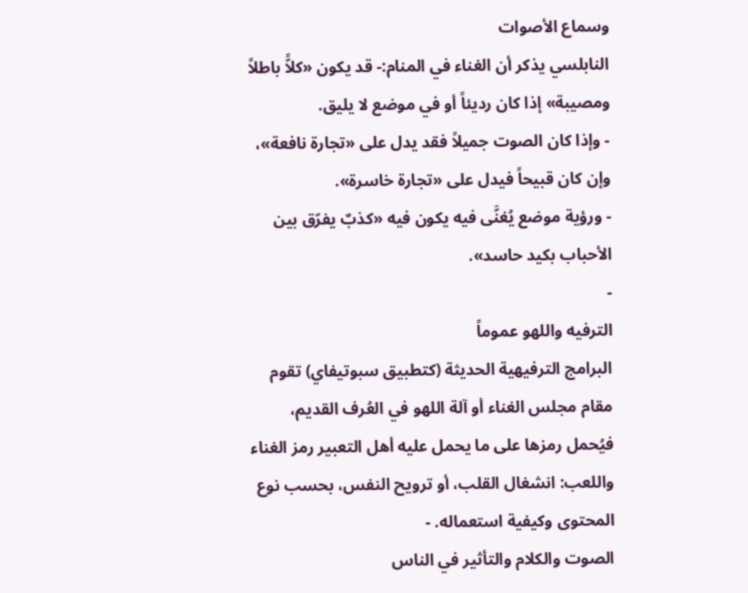وسماع الأصوات
النابلسي يذكر أن الغناء في المنام:- قد يكون «كلاًّ باطلاً ومصيبة» إذا كان رديئاً أو في موضع لا يليق.
- وإذا كان الصوت جميلاً فقد يدل على «تجارة نافعة»، وإن كان قبيحاً فيدل على «تجارة خاسرة».
- ورؤية موضع يُغنَّى فيه يكون فيه «كذبٌ يفرّق بين الأحباب بكيد حاسد».
-
الترفيه واللهو عموماً
البرامج الترفيهية الحديثة (كتطبيق سبوتيفاي) تقوم مقام مجلس الغناء أو آلة اللهو في العُرف القديم، فيُحمل رمزها على ما يحمل عليه أهل التعبير رمز الغناء واللعب: انشغال القلب، أو ترويح النفس، بحسب نوع المحتوى وكيفية استعماله. -
الصوت والكلام والتأثير في الناس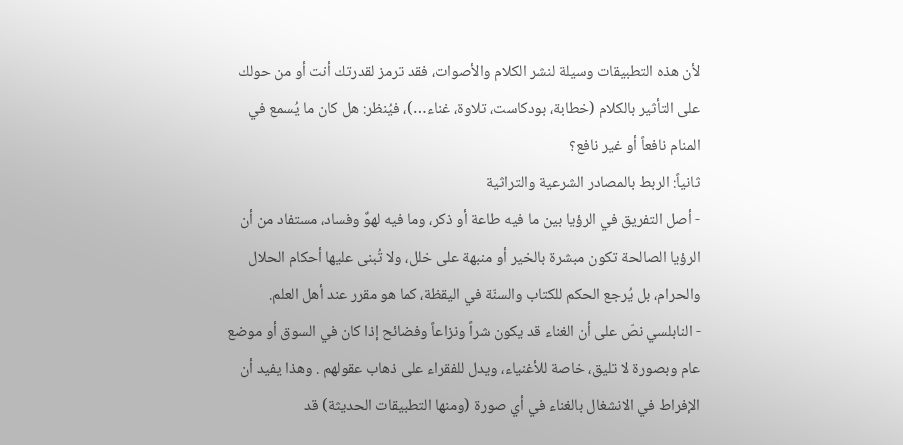لأن هذه التطبيقات وسيلة لنشر الكلام والأصوات، فقد ترمز لقدرتك أنت أو من حولك على التأثير بالكلام (خطابة، بودكاست، تلاوة، غناء…)، فيُنظر: هل كان ما يُسمع في المنام نافعاً أو غير نافع؟
ثانياً: الربط بالمصادر الشرعية والتراثية
- أصل التفريق في الرؤيا بين ما فيه طاعة أو ذكر، وما فيه لهوٌ وفساد، مستفاد من أن الرؤيا الصالحة تكون مبشرة بالخير أو منبهة على خلل، ولا تُبنى عليها أحكام الحلال والحرام، بل يُرجع الحكم للكتاب والسنّة في اليقظة، كما هو مقرر عند أهل العلم.
- النابلسي نصّ على أن الغناء قد يكون شراً ونزاعاً وفضائح إذا كان في السوق أو موضع عام وبصورة لا تليق، خاصة للأغنياء، ويدل للفقراء على ذهاب عقولهم . وهذا يفيد أن الإفراط في الانشغال بالغناء في أي صورة (ومنها التطبيقات الحديثة) قد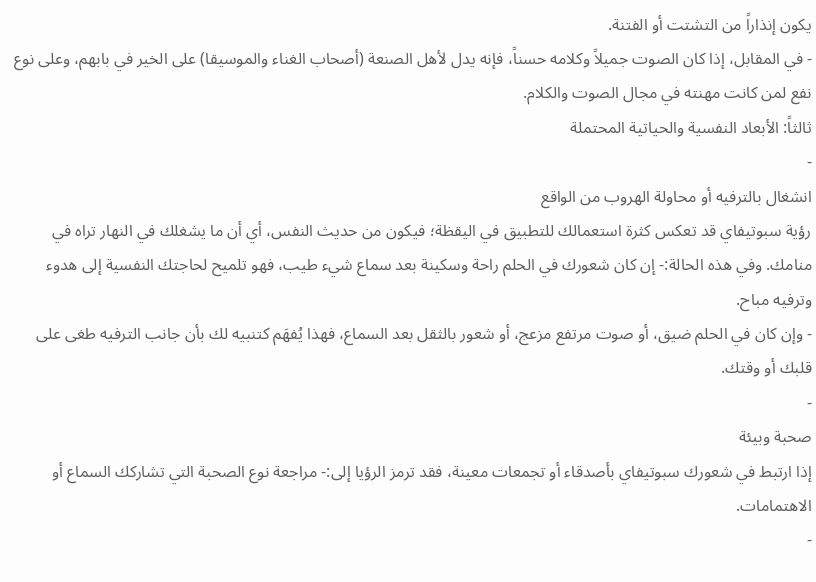يكون إنذاراً من التشتت أو الفتنة.
- في المقابل، إذا كان الصوت جميلاً وكلامه حسناً، فإنه يدل لأهل الصنعة (أصحاب الغناء والموسيقا) على الخير في بابهم، وعلى نوع نفع لمن كانت مهنته في مجال الصوت والكلام.
ثالثاً: الأبعاد النفسية والحياتية المحتملة
-
انشغال بالترفيه أو محاولة الهروب من الواقع
رؤية سبوتيفاي قد تعكس كثرة استعمالك للتطبيق في اليقظة؛ فيكون من حديث النفس، أي أن ما يشغلك في النهار تراه في منامك. وفي هذه الحالة:- إن كان شعورك في الحلم راحة وسكينة بعد سماع شيء طيب، فهو تلميح لحاجتك النفسية إلى هدوء وترفيه مباح.
- وإن كان في الحلم ضيق، أو صوت مرتفع مزعج، أو شعور بالثقل بعد السماع، فهذا يُفهَم كتنبيه لك بأن جانب الترفيه طغى على قلبك أو وقتك.
-
صحبة وبيئة
إذا ارتبط في شعورك سبوتيفاي بأصدقاء أو تجمعات معينة، فقد ترمز الرؤيا إلى:- مراجعة نوع الصحبة التي تشاركك السماع أو الاهتمامات.
-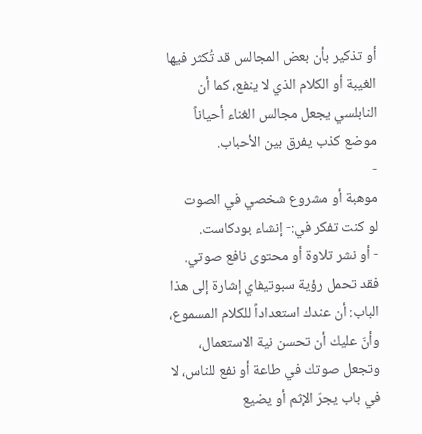أو تذكير بأن بعض المجالس قد تُكثر فيها الغيبة أو الكلام الذي لا ينفع، كما أن النابلسي يجعل مجالس الغناء أحياناً موضع كذب يفرق بين الأحباب.
-
موهبة أو مشروع شخصي في الصوت
لو كنت تفكر في:- إنشاء بودكاست.
- أو نشر تلاوة أو محتوى نافع صوتي. فقد تحمل رؤية سبوتيفاي إشارة إلى هذا الباب: أن عندك استعداداً للكلام المسموع، وأنّ عليك أن تحسن نية الاستعمال، وتجعل صوتك في طاعة أو نفع للناس، لا في باب يجرّ الإثم أو يضيع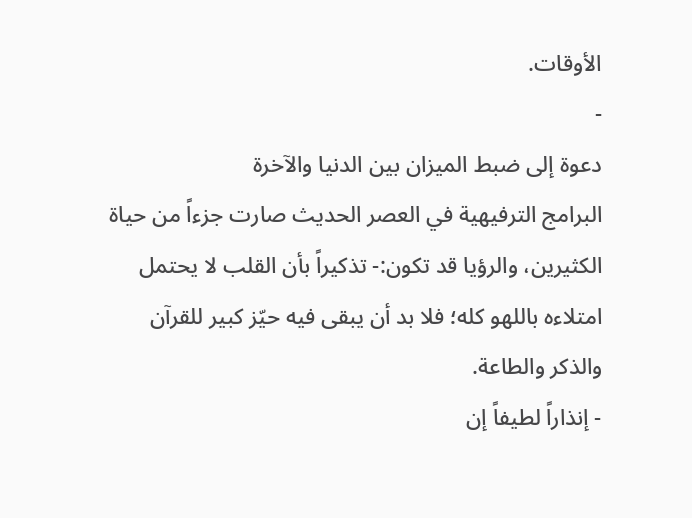الأوقات.
-
دعوة إلى ضبط الميزان بين الدنيا والآخرة
البرامج الترفيهية في العصر الحديث صارت جزءاً من حياة الكثيرين، والرؤيا قد تكون:- تذكيراً بأن القلب لا يحتمل امتلاءه باللهو كله؛ فلا بد أن يبقى فيه حيّز كبير للقرآن والذكر والطاعة.
- إنذاراً لطيفاً إن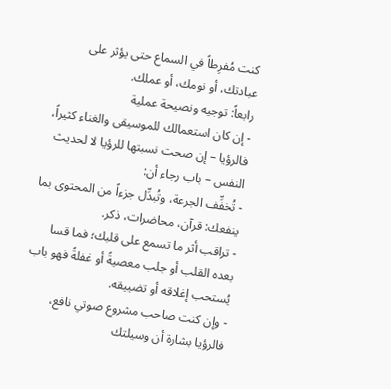كنت مُفرِطاً في السماع حتى يؤثر على عبادتك، أو نومك، أو عملك.
رابعاً: توجيه ونصيحة عملية
- إن كان استعمالك للموسيقى والغناء كثيراً، فالرؤيا – إن صحت نسبتها للرؤيا لا لحديث النفس – باب رجاء أن:
- تُخفِّف الجرعة، وتُبدِّل جزءاً من المحتوى بما ينفعك: قرآن، محاضرات، ذكر.
- تراقب أثر ما تسمع على قلبك؛ فما قسا بعده القلب أو جلب معصيةً أو غفلةً فهو باب يُستحب إغلاقه أو تضييقه.
- وإن كنت صاحب مشروع صوتي نافع، فالرؤيا بشارة أن وسيلتك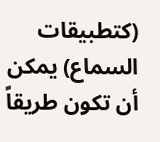(كتطبيقات السماع) يمكن أن تكون طريقاً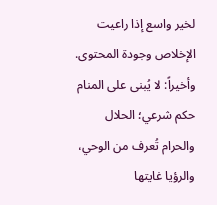لخير واسع إذا راعيت الإخلاص وجودة المحتوى.
وأخيراً: لا يُبنى على المنام حكم شرعي؛ الحلال والحرام تُعرف من الوحي، والرؤيا غايتها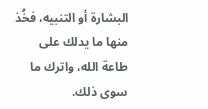البشارة أو التنبيه، فخُذ منها ما يدلك على طاعة الله، واترك ما سوى ذلك.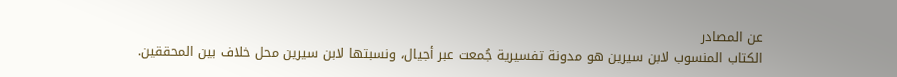عن المصادر
الكتاب المنسوب لابن سيرين هو مدونة تفسيرية جُمعت عبر أجيال، ونسبتها لابن سيرين محل خلاف بين المحققين.